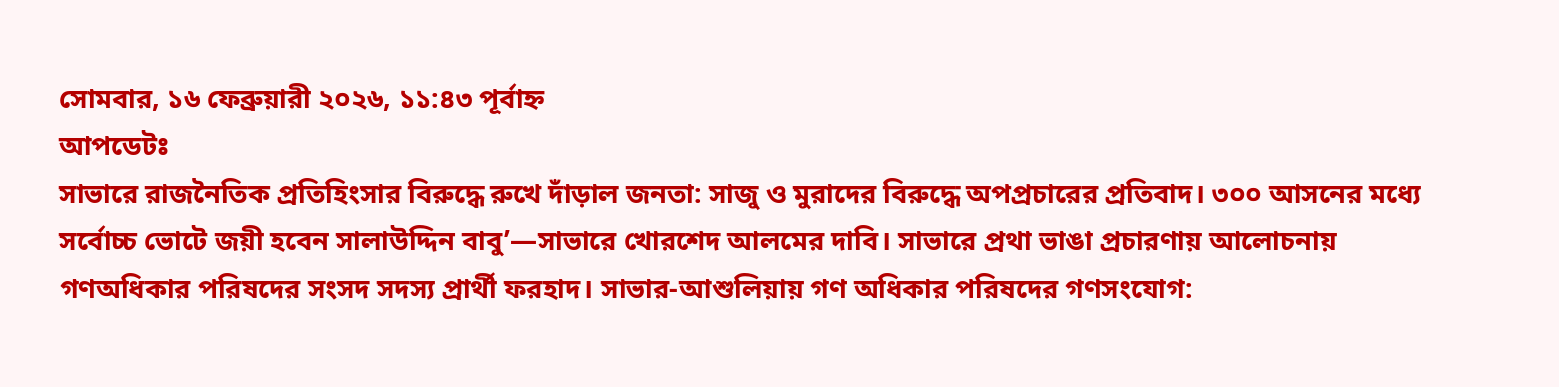সোমবার, ১৬ ফেব্রুয়ারী ২০২৬, ১১:৪৩ পূর্বাহ্ন
আপডেটঃ
সাভারে রাজনৈতিক প্রতিহিংসার বিরুদ্ধে রুখে দাঁড়াল জনতা: সাজু ও মুরাদের বিরুদ্ধে অপপ্রচারের প্রতিবাদ। ৩০০ আসনের মধ্যে সর্বোচ্চ ভোটে জয়ী হবেন সালাউদ্দিন বাবু’—সাভারে খোরশেদ আলমের দাবি। সাভারে প্রথা ভাঙা প্রচারণায় আলোচনায় গণঅধিকার পরিষদের সংসদ সদস্য প্রার্থী ফরহাদ। সাভার-আশুলিয়ায় গণ অধিকার পরিষদের গণসংযোগ: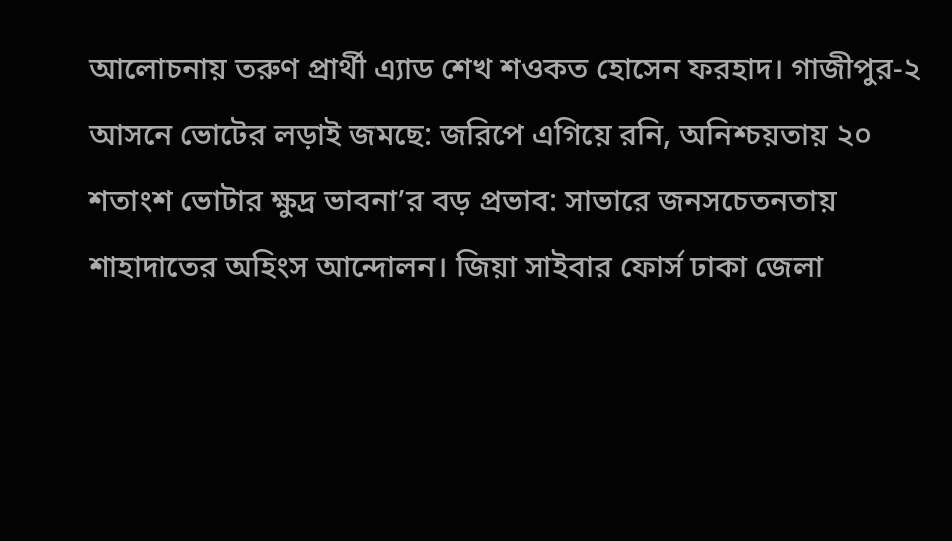আলোচনায় তরুণ প্রার্থী এ্যাড শেখ শওকত হোসেন ফরহাদ। গাজীপুর-২ আসনে ভোটের লড়াই জমছে: জরিপে এগিয়ে রনি, অনিশ্চয়তায় ২০ শতাংশ ভোটার ক্ষুদ্র ভাবনা’র বড় প্রভাব: সাভারে জনসচেতনতায় শাহাদাতের অহিংস আন্দোলন। জিয়া সাইবার ফোর্স ঢাকা জেলা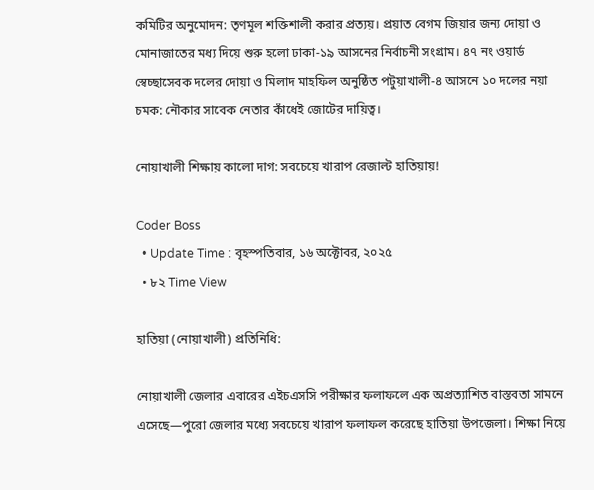কমিটির অনুমোদন: তৃণমূল শক্তিশালী করার প্রত্যয়। প্রয়াত বেগম জিয়ার জন্য দোয়া ও মোনাজাতের মধ্য দিয়ে শুরু হলো ঢাকা-১৯ আসনের নির্বাচনী সংগ্রাম। ৪৭ নং ওয়ার্ড স্বেচ্ছাসেবক দলের দোয়া ও মিলাদ মাহফিল অনুষ্ঠিত পটুয়াখালী-৪ আসনে ১০ দলের নয়া চমক: নৌকার সাবেক নেতার কাঁধেই জোটের দায়িত্ব।

নোয়াখালী শিক্ষায় কালো দাগ: সবচেয়ে খারাপ রেজাল্ট হাতিয়ায়!

Coder Boss
  • Update Time : বৃহস্পতিবার, ১৬ অক্টোবর, ২০২৫
  • ৮২ Time View

হাতিয়া (নোয়াখালী) প্রতিনিধি:

নোয়াখালী জেলার এবারের এইচএসসি পরীক্ষার ফলাফলে এক অপ্রত্যাশিত বাস্তবতা সামনে এসেছে—পুরো জেলার মধ্যে সবচেয়ে খারাপ ফলাফল করেছে হাতিয়া উপজেলা। শিক্ষা নিয়ে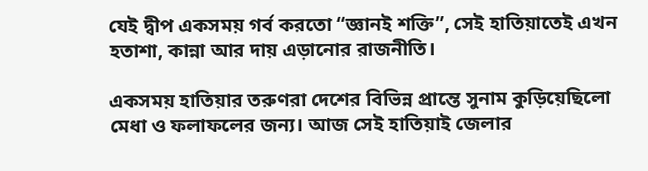যেই দ্বীপ একসময় গর্ব করতো “জ্ঞানই শক্তি”, সেই হাতিয়াতেই এখন হতাশা, কান্না আর দায় এড়ানোর রাজনীতি।

একসময় হাতিয়ার তরুণরা দেশের বিভিন্ন প্রান্তে সুনাম কুড়িয়েছিলো মেধা ও ফলাফলের জন্য। আজ সেই হাতিয়াই জেলার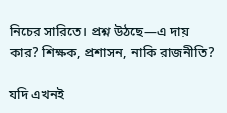নিচের সারিতে। প্রশ্ন উঠছে—এ দায় কার? শিক্ষক, প্রশাসন, নাকি রাজনীতি?

যদি এখনই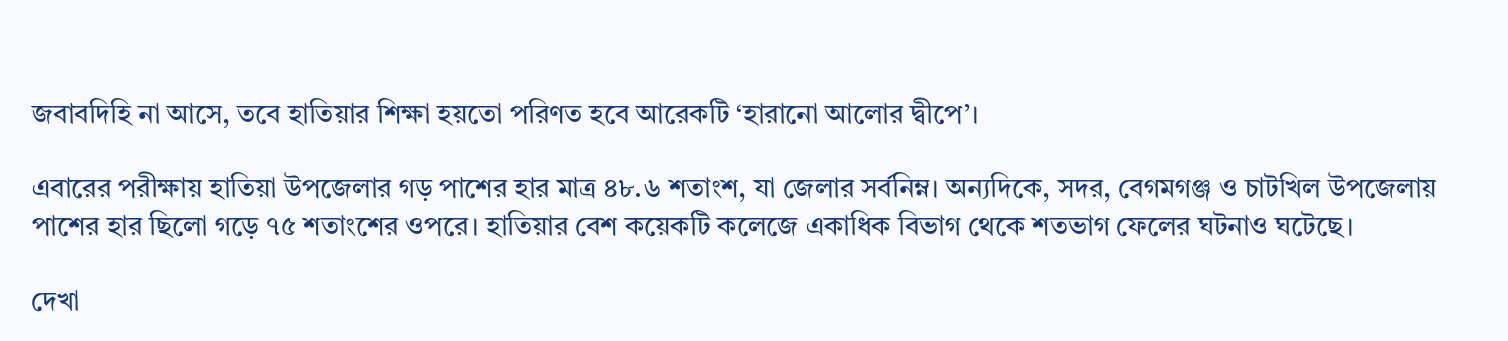জবাবদিহি না আসে, তবে হাতিয়ার শিক্ষা হয়তো পরিণত হবে আরেকটি ‘হারানো আলোর দ্বীপে’।

এবারের পরীক্ষায় হাতিয়া উপজেলার গড় পাশের হার মাত্র ৪৮.৬ শতাংশ, যা জেলার সর্বনিম্ন। অন্যদিকে, সদর, বেগমগঞ্জ ও চাটখিল উপজেলায় পাশের হার ছিলো গড়ে ৭৫ শতাংশের ওপরে। হাতিয়ার বেশ কয়েকটি কলেজে একাধিক বিভাগ থেকে শতভাগ ফেলের ঘটনাও ঘটেছে।

দেখা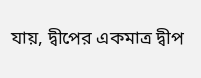যায়, দ্বীপের একমাত্র দ্বীপ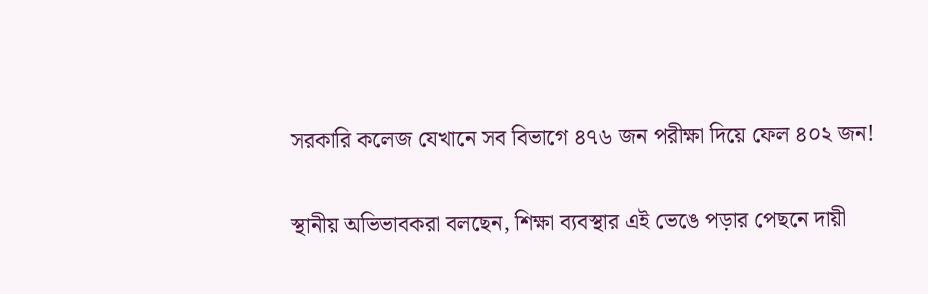সরকারি কলেজ যেখানে সব বিভাগে ৪৭৬ জন পরীক্ষা দিয়ে ফেল ৪০২ জন!

স্থানীয় অভিভাবকরা বলছেন, শিক্ষা ব্যবস্থার এই ভেঙে পড়ার পেছনে দায়ী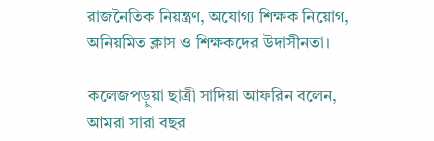রাজনৈতিক নিয়ন্ত্রণ, অযোগ্য শিক্ষক নিয়োগ, অনিয়মিত ক্লাস ও শিক্ষকদের উদাসীনতা।

কলেজপড়ুয়া ছাত্রী সাদিয়া আফরিন বলেন, আমরা সারা বছর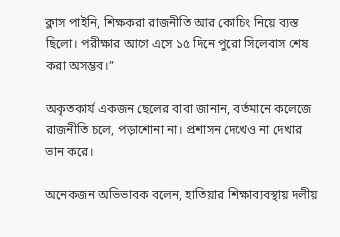ক্লাস পাইনি, শিক্ষকরা রাজনীতি আর কোচিং নিয়ে ব্যস্ত ছিলো। পরীক্ষার আগে এসে ১৫ দিনে পুরো সিলেবাস শেষ করা অসম্ভব।”

অকৃতকার্য একজন ছেলের বাবা জানান, বর্তমানে কলেজে রাজনীতি চলে, পড়াশোনা না। প্রশাসন দেখেও না দেখার ভান করে।

অনেকজন অভিভাবক বলেন, হাতিয়ার শিক্ষাব্যবস্থায় দলীয়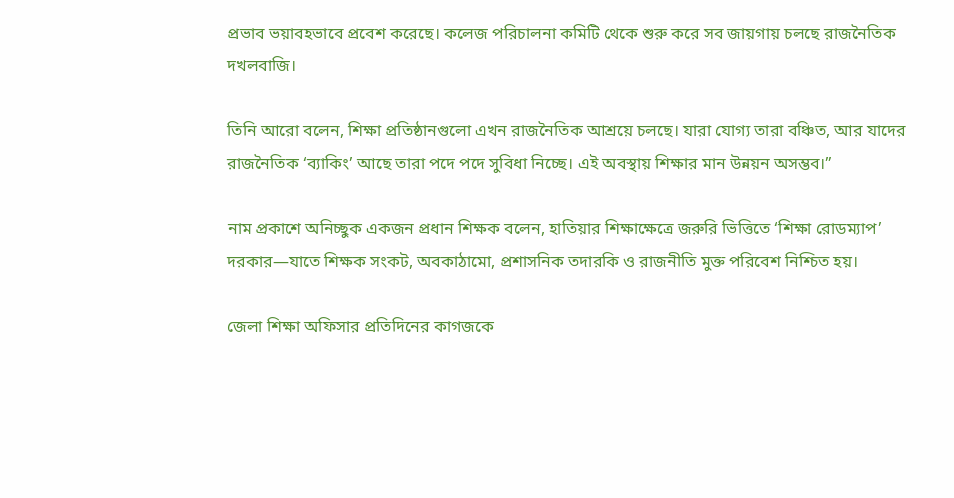প্রভাব ভয়াবহভাবে প্রবেশ করেছে। কলেজ পরিচালনা কমিটি থেকে শুরু করে সব জায়গায় চলছে রাজনৈতিক দখলবাজি।

তিনি আরো বলেন, শিক্ষা প্রতিষ্ঠানগুলো এখন রাজনৈতিক আশ্রয়ে চলছে। যারা যোগ্য তারা বঞ্চিত, আর যাদের রাজনৈতিক ‘ব্যাকিং’ আছে তারা পদে পদে সুবিধা নিচ্ছে। এই অবস্থায় শিক্ষার মান উন্নয়ন অসম্ভব।”

নাম প্রকাশে অনিচ্ছুক একজন প্রধান শিক্ষক বলেন, হাতিয়ার শিক্ষাক্ষেত্রে জরুরি ভিত্তিতে ‘শিক্ষা রোডম্যাপ’ দরকার—যাতে শিক্ষক সংকট, অবকাঠামো, প্রশাসনিক তদারকি ও রাজনীতি মুক্ত পরিবেশ নিশ্চিত হয়।

জেলা শিক্ষা অফিসার প্রতিদিনের কাগজকে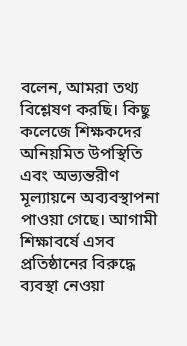বলেন, আমরা তথ্য বিশ্লেষণ করছি। কিছু কলেজে শিক্ষকদের অনিয়মিত উপস্থিতি এবং অভ্যন্তরীণ মূল্যায়নে অব্যবস্থাপনা পাওয়া গেছে। আগামী শিক্ষাবর্ষে এসব প্রতিষ্ঠানের বিরুদ্ধে ব্যবস্থা নেওয়া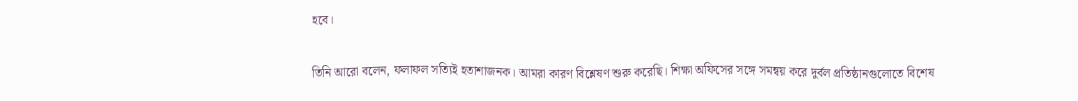হবে।

তিনি আরো বলেন, ফলাফল সত্যিই হতাশাজনক। আমরা কারণ বিশ্লেষণ শুরু করেছি। শিক্ষা অফিসের সঙ্গে সমন্বয় করে দুর্বল প্রতিষ্ঠানগুলোতে বিশেষ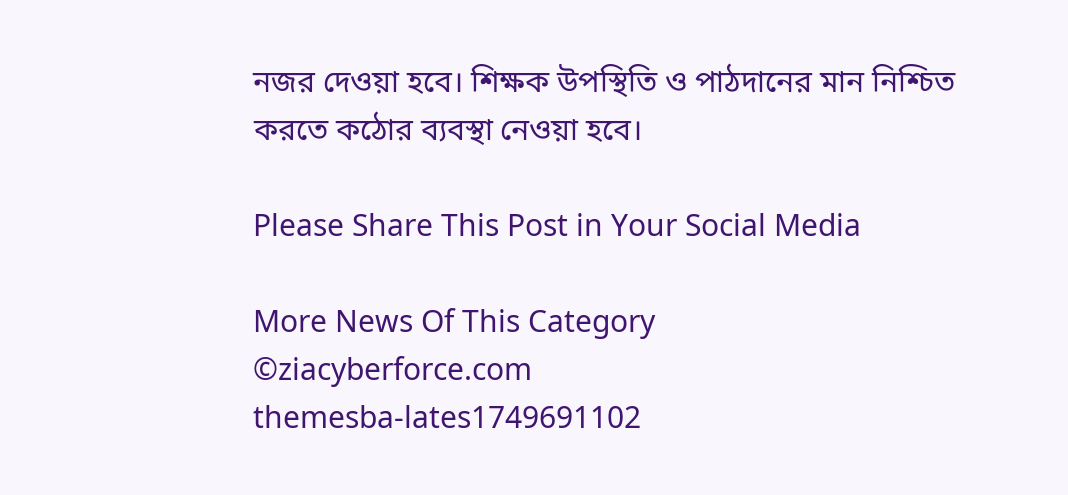নজর দেওয়া হবে। শিক্ষক উপস্থিতি ও পাঠদানের মান নিশ্চিত করতে কঠোর ব্যবস্থা নেওয়া হবে।

Please Share This Post in Your Social Media

More News Of This Category
©ziacyberforce.com
themesba-lates1749691102